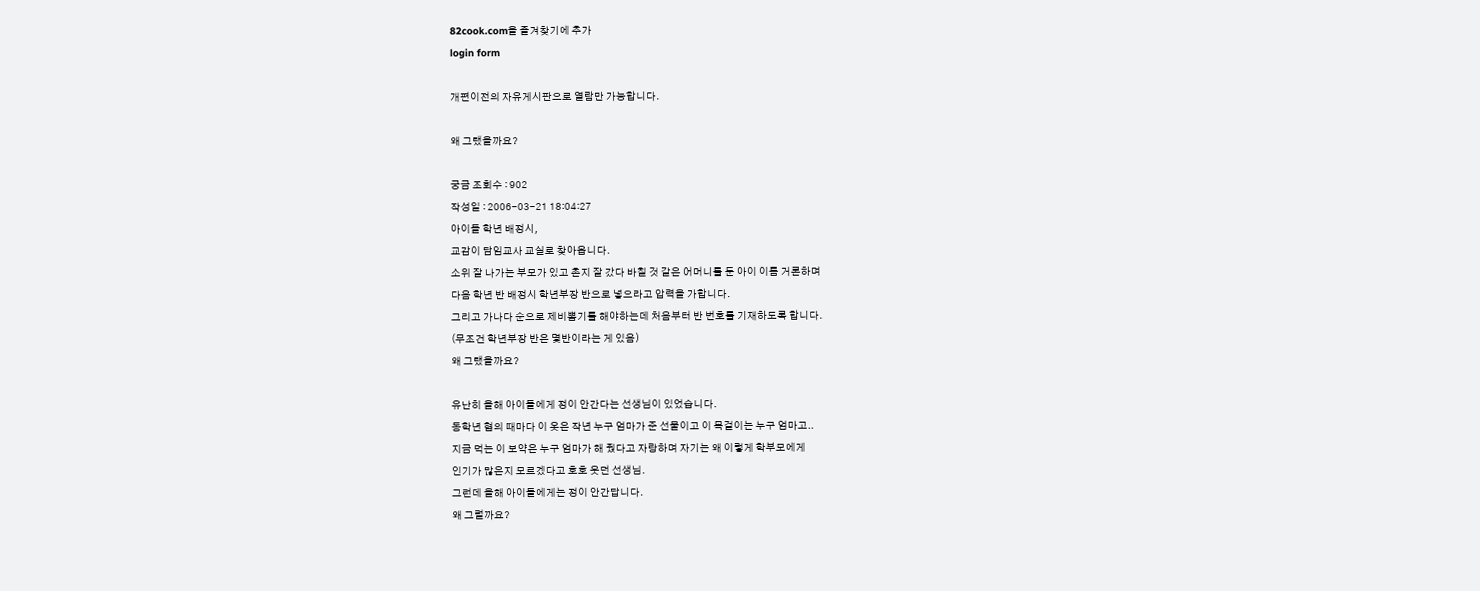82cook.com을 즐겨찾기에 추가
login form

개편이전의 자유게시판으로 열람만 가능합니다.

왜 그랬을까요?

궁금 조회수 : 902
작성일 : 2006-03-21 18:04:27
아이들 학년 배정시,
교감이 담임교사 교실로 찾아옵니다.
소위 잘 나가는 부모가 있고 촌지 잘 갔다 바칠 것 같은 어머니를 둔 아이 이름 거론하며
다음 학년 반 배정시 학년부장 반으로 넣으라고 압력을 가합니다.
그리고 가나다 순으로 제비뽑기를 해야하는데 처음부터 반 번호를 기재하도록 합니다.
(무조건 학년부장 반은 몇반이라는 게 있음)
왜 그랬을까요?

유난히 올해 아이들에게 정이 안간다는 선생님이 있었습니다.
동학년 협의 때마다 이 옷은 작년 누구 엄마가 준 선물이고 이 목걸이는 누구 엄마고..
지금 먹는 이 보약은 누구 엄마가 해 줬다고 자랑하며 자기는 왜 이렇게 학부모에게
인기가 많은지 모르겠다고 호호 웃던 선생님.
그런데 올해 아이들에게는 정이 안간답니다.
왜 그럴까요?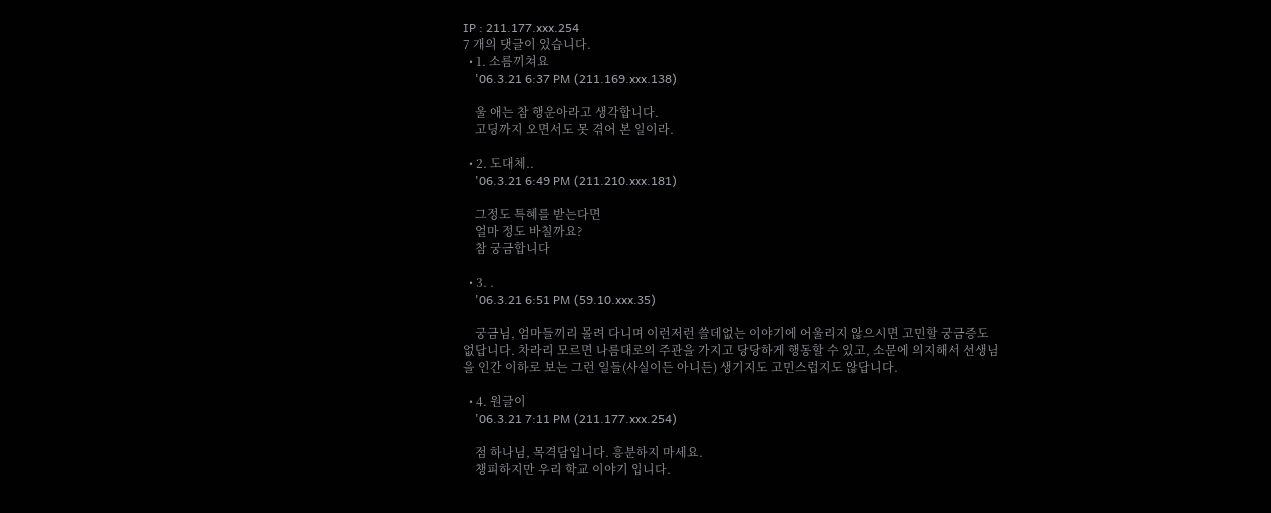IP : 211.177.xxx.254
7 개의 댓글이 있습니다.
  • 1. 소름끼쳐요
    '06.3.21 6:37 PM (211.169.xxx.138)

    울 애는 참 행운아라고 생각합니다.
    고딩까지 오면서도 못 겪어 본 일이라.

  • 2. 도대체..
    '06.3.21 6:49 PM (211.210.xxx.181)

    그정도 특혜를 받는다면
    얼마 정도 바칠까요?
    참 궁금합니다

  • 3. .
    '06.3.21 6:51 PM (59.10.xxx.35)

    궁금님, 엄마들끼리 몰려 다니며 이런저런 쓸데없는 이야기에 어울리지 않으시면 고민할 궁금증도 없답니다. 차라리 모르면 나름대로의 주관을 가지고 당당하게 행동할 수 있고, 소문에 의지해서 선생님을 인간 이하로 보는 그런 일들(사실이든 아니든) 생기지도 고민스럽지도 않답니다.

  • 4. 원글이
    '06.3.21 7:11 PM (211.177.xxx.254)

    점 하나님, 목격담입니다. 흥분하지 마세요.
    챙피하지만 우리 학교 이야기 입니다.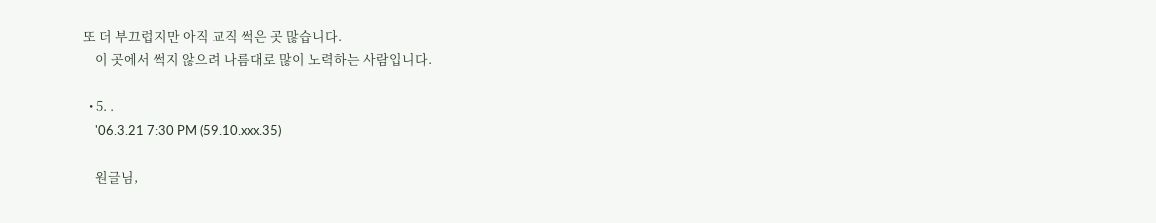또 더 부끄럽지만 아직 교직 썩은 곳 많습니다.
    이 곳에서 썩지 않으려 나름대로 많이 노력하는 사람입니다.

  • 5. .
    '06.3.21 7:30 PM (59.10.xxx.35)

    원글님,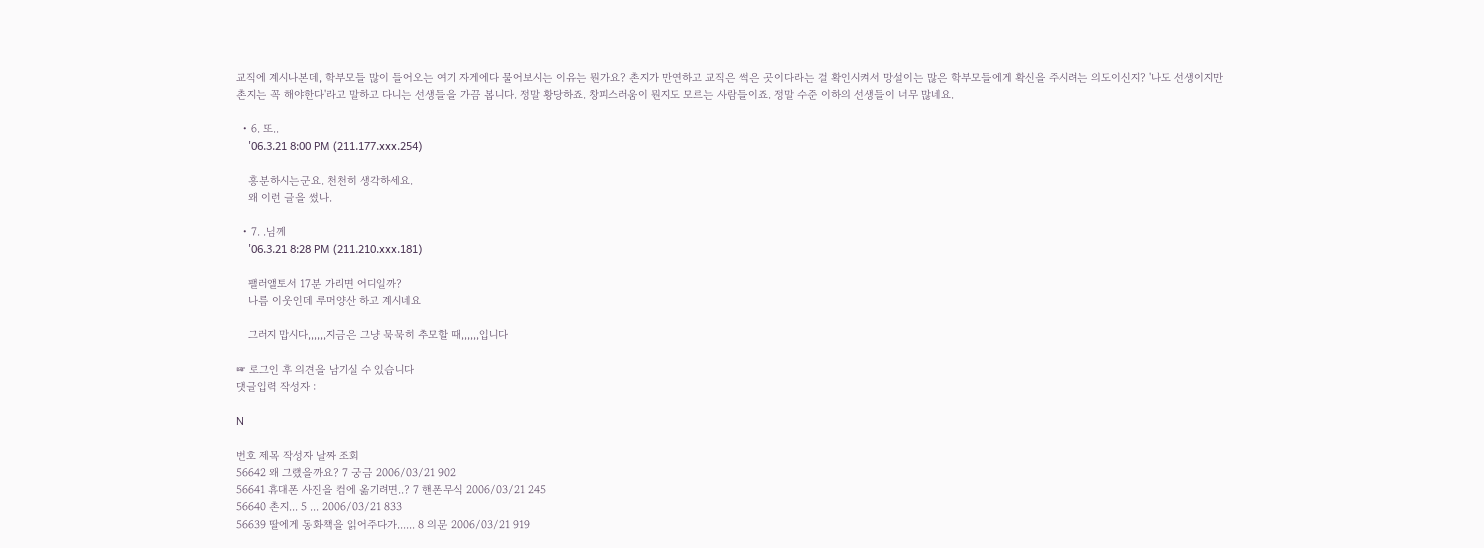교직에 계시나본데, 학부모들 많이 들어오는 여기 자게에다 물어보시는 이유는 뭔가요? 촌지가 만연하고 교직은 썩은 곳이다라는 걸 확인시켜서 망설이는 많은 학부모들에게 확신을 주시려는 의도이신지? '나도 선생이지만 촌지는 꼭 해야한다'라고 말하고 다니는 선생들을 가끔 봅니다. 정말 황당하죠. 창피스러움이 뭔지도 모르는 사람들이죠. 정말 수준 이하의 선생들이 너무 많네요.

  • 6. 또..
    '06.3.21 8:00 PM (211.177.xxx.254)

    흥분하시는군요. 천천히 생각하세요.
    왜 이런 글을 썼나.

  • 7. .님께
    '06.3.21 8:28 PM (211.210.xxx.181)

    팰러앨토서 17분 가리면 어디일까?
    나름 이웃인데 루머양산 하고 계시네요

    그러지 맙시다,,,,,,지금은 그냥 묵묵히 추모할 때,,,,,,입니다

☞ 로그인 후 의견을 남기실 수 있습니다
댓글입력 작성자 :

N

번호 제목 작성자 날짜 조회
56642 왜 그랬을까요? 7 궁금 2006/03/21 902
56641 휴대폰 사진을 컴에 옮기려면..? 7 핸폰무식 2006/03/21 245
56640 촌지... 5 ... 2006/03/21 833
56639 딸에게 동화책을 읽어주다가...... 8 의문 2006/03/21 919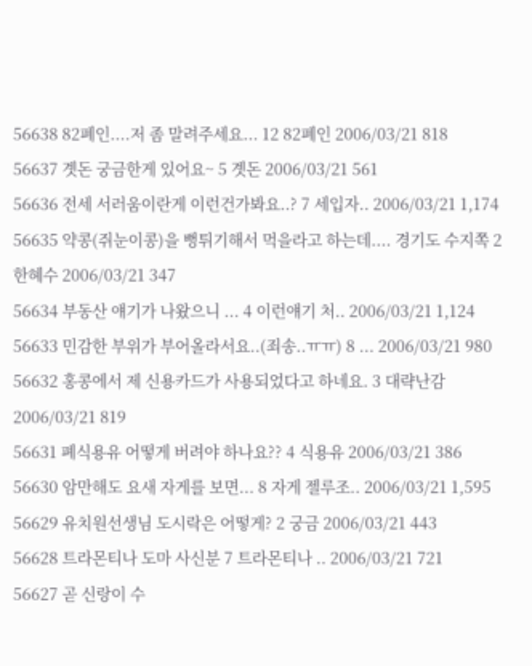56638 82폐인....저 좀 말려주세요... 12 82폐인 2006/03/21 818
56637 곗돈 궁금한게 있어요~ 5 곗돈 2006/03/21 561
56636 전세 서러움이란게 이런건가봐요..? 7 세입자.. 2006/03/21 1,174
56635 약콩(쥐눈이콩)을 뻥튀기해서 먹을라고 하는데.... 경기도 수지쪽 2 한혜수 2006/03/21 347
56634 부동산 얘기가 나왔으니 ... 4 이런얘기 처.. 2006/03/21 1,124
56633 민감한 부위가 부어올라서요..(죄송..ㅠㅠ) 8 ... 2006/03/21 980
56632 홍콩에서 제 신용카드가 사용되었다고 하네요. 3 대략난감 2006/03/21 819
56631 폐식용유 어떻게 버려야 하나요?? 4 식용유 2006/03/21 386
56630 암만해도 요새 자게를 보면... 8 자게 젤루조.. 2006/03/21 1,595
56629 유치원선생님 도시락은 어떻게? 2 궁금 2006/03/21 443
56628 트라몬티나 도마 사신분 7 트라몬티나 .. 2006/03/21 721
56627 곧 신랑이 수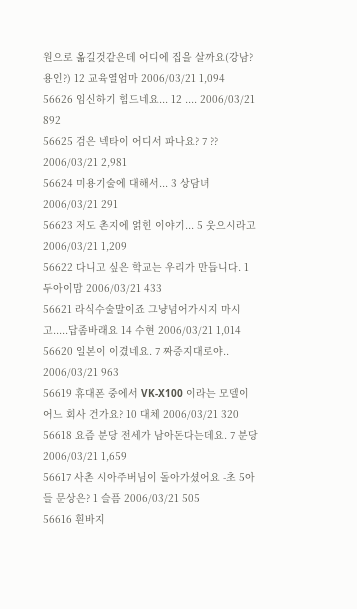원으로 옮길것같은데 어디에 집을 살까요(강남? 용인?) 12 교육열엄마 2006/03/21 1,094
56626 임신하기 힘드네요... 12 .... 2006/03/21 892
56625 검은 넥타이 어디서 파나요? 7 ?? 2006/03/21 2,981
56624 미용기술에 대해서... 3 상담녀 2006/03/21 291
56623 저도 촌지에 얽힌 이야기... 5 웃으시라고 2006/03/21 1,209
56622 다니고 싶은 학교는 우리가 만듭니다. 1 두아이맘 2006/03/21 433
56621 라식수술말이죠 그냥넘어가시지 마시고.....답좀바래요 14 수현 2006/03/21 1,014
56620 일본이 이겼네요. 7 짜증지대로야.. 2006/03/21 963
56619 휴대폰 중에서 VK-X100 이라는 모델이 어느 회사 건가요? 10 대체 2006/03/21 320
56618 요즘 분당 전세가 남아돈다는데요. 7 분당 2006/03/21 1,659
56617 사촌 시아주버님이 돌아가셨어요 -초 5아들 문상은? 1 슬픔 2006/03/21 505
56616 흰바지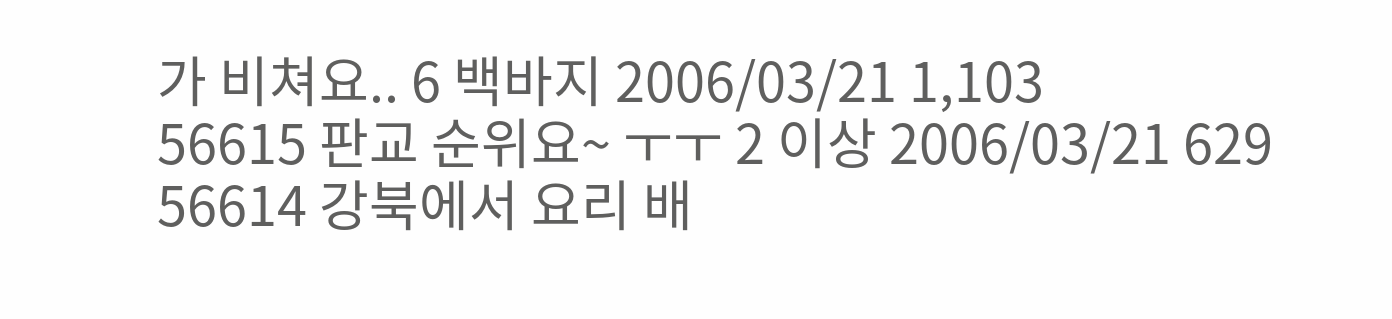가 비쳐요.. 6 백바지 2006/03/21 1,103
56615 판교 순위요~ ㅜㅜ 2 이상 2006/03/21 629
56614 강북에서 요리 배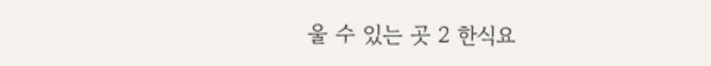울 수 있는 곳 2 한식요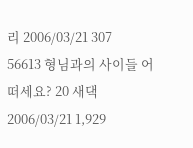리 2006/03/21 307
56613 형님과의 사이들 어떠세요? 20 새댁 2006/03/21 1,929